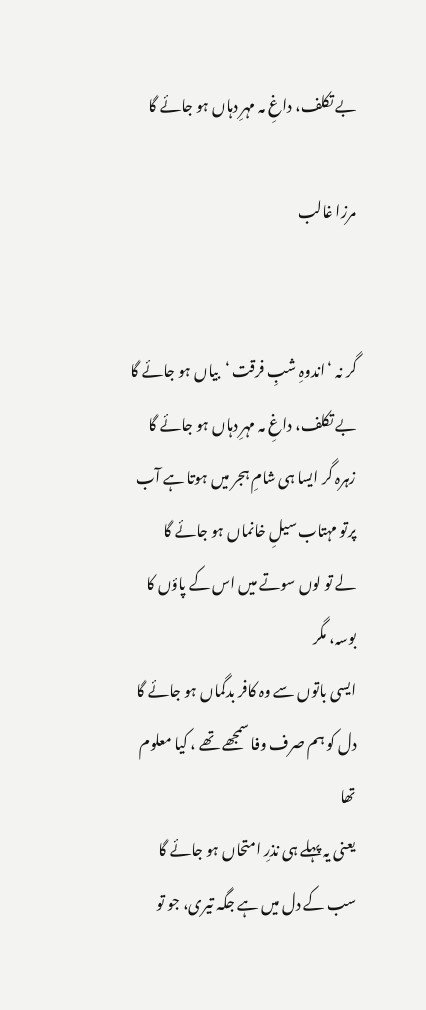بے تکلف، داغِ مہ مہرِ دہاں ہو جائے گا

مرزا غالب


گر نہ ‘اندوہِ شبِ فرقت ‘بیاں ہو جائے گا
بے تکلف، داغِ مہ مہرِ دہاں ہو جائے گا
زہرہ گر ایسا ہی شامِ ہجر میں ہوتا ہے آب
پرتو مہتاب سیلِ خانماں ہو جائے گا
لے تو لوں سوتے میں اس کے پاؤں کا بوسہ، مگر
ایسی باتوں سے وہ کافر بدگماں ہو جائے گا
دل کو ہم صرف وفا سمجھے تھے ، کیا معلوم تھا
یعنی یہ پہلے ہی نذرِ امتحاں ہو جائے گا
سب کے دل میں ہے جگہ تیری، جو تو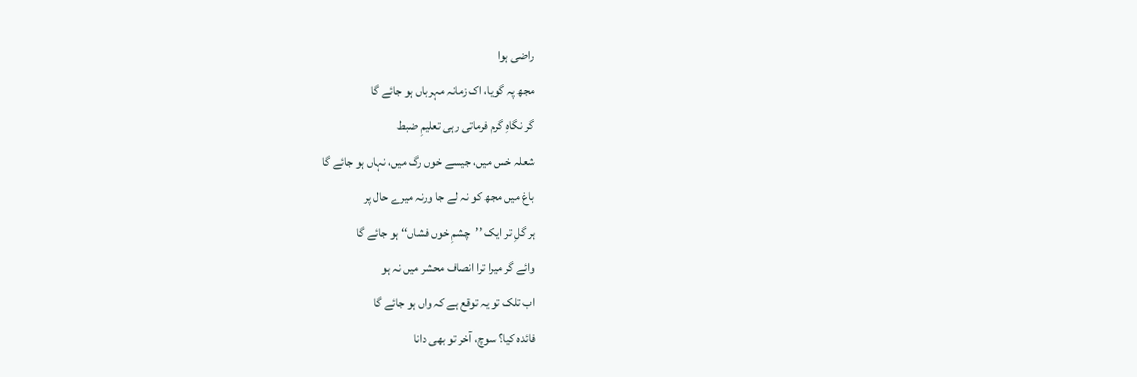راضی ہوا
مجھ پہ گویا، اک زمانہ مہرباں ہو جائے گا
گر نگاہِ گرم فرماتی رہی تعلیمِ ضبط
شعلہ خس میں، جیسے خوں رگ میں، نہاں ہو جائے گا
باغ میں مجھ کو نہ لے جا ورنہ میرے حال پر
ہر گلِ تر ایک ’’چشمِ خوں فشاں‘‘ ہو جائے گا
وائے گر میرا ترا انصاف محشر میں نہ ہو
اب تلک تو یہ توقع ہے کہ واں ہو جائے گا
فائدہ کیا؟ سوچ، آخر تو بھی دانا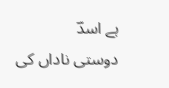ہے اسدؔ
دوستی ناداں کی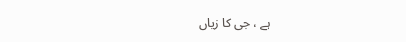ہے ، جی کا زیاں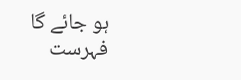ہو جائے گا
فہرست